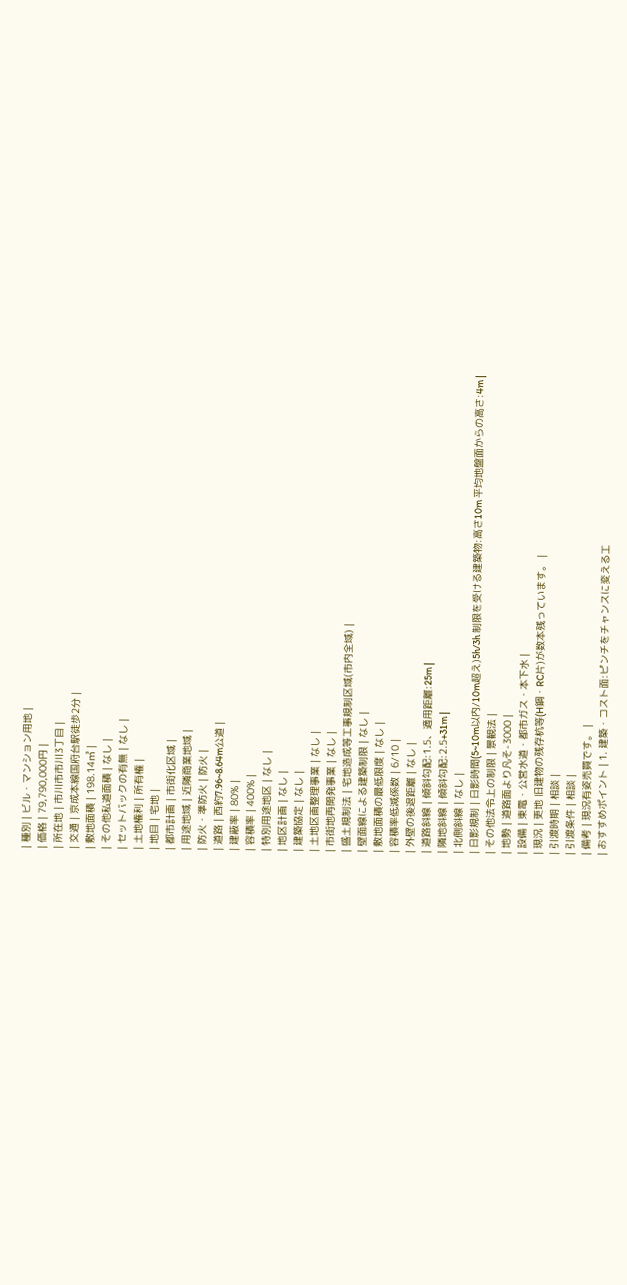| 種別 | ビル・マンション用地 |
| 価格 | 79,790,000円 |
| 所在地 | 市川市市川3丁目 |
| 交通 | 京成本線国府台駅徒歩2分 |
| 敷地面積 | 198.14㎡ |
| その他私道面積 | なし |
| セットバックの有無 | なし |
| 土地権利 | 所有権 |
| 地目 | 宅地 |
| 都市計画 | 市街化区域 |
| 用途地域 | 近隣商業地域 |
| 防火・準防火 | 防火 |
| 道路 | 西約7.96~8.64m公道 |
| 建蔽率 | 80% |
| 容積率 | 400% |
| 特別用途地区 | なし |
| 地区計画 | なし |
| 建築協定 | なし |
| 土地区画整理事業 | なし |
| 市街地再開発事業 | なし |
| 盛土規制法 | 宅地造成等工事規制区域(市内全域) |
| 壁面線による建築制限 | なし |
| 敷地面積の最低限度 | なし |
| 容積率低減係数 | 6/10 |
| 外壁の後退距離 | なし |
| 道路斜線 | 傾斜勾配:1.5、適用距離:25m |
| 隣地斜線 | 傾斜勾配:2.5+31m |
| 北側斜線 | なし |
| 日影規制 | 日影時間(5~10m以内/10m超え)5h/3h 制限を受ける建築物:高さ10m 平均地盤面からの高さ:4m |
| その他法令上の制限 | 景観法 |
| 地勢 | 道路面より凡そ-3000 |
| 設備 | 東電・公営水道・都市ガス・本下水 |
| 現況 | 更地 旧建物の残存杭等(H鋼・RC片)が数本残っています。 |
| 引渡時期 | 相談 |
| 引渡条件 | 相談 |
| 備考 | 現況有姿売買です。 |
| おすすめポイント | 1. 建築・コスト面:ピンチをチャンスに変える工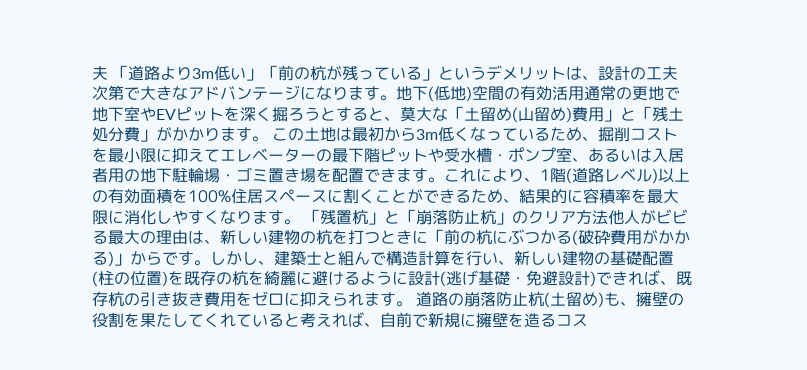夫 「道路より3m低い」「前の杭が残っている」というデメリットは、設計の工夫次第で大きなアドバンテージになります。地下(低地)空間の有効活用通常の更地で地下室やEVピットを深く掘ろうとすると、莫大な「土留め(山留め)費用」と「残土処分費」がかかります。 この土地は最初から3m低くなっているため、掘削コストを最小限に抑えてエレベーターの最下階ピットや受水槽・ポンプ室、あるいは入居者用の地下駐輪場・ゴミ置き場を配置できます。これにより、1階(道路レベル)以上の有効面積を100%住居スペースに割くことができるため、結果的に容積率を最大限に消化しやすくなります。 「残置杭」と「崩落防止杭」のクリア方法他人がビビる最大の理由は、新しい建物の杭を打つときに「前の杭にぶつかる(破砕費用がかかる)」からです。しかし、建築士と組んで構造計算を行い、新しい建物の基礎配置(柱の位置)を既存の杭を綺麗に避けるように設計(逃げ基礎・免避設計)できれば、既存杭の引き抜き費用をゼロに抑えられます。 道路の崩落防止杭(土留め)も、擁壁の役割を果たしてくれていると考えれば、自前で新規に擁壁を造るコス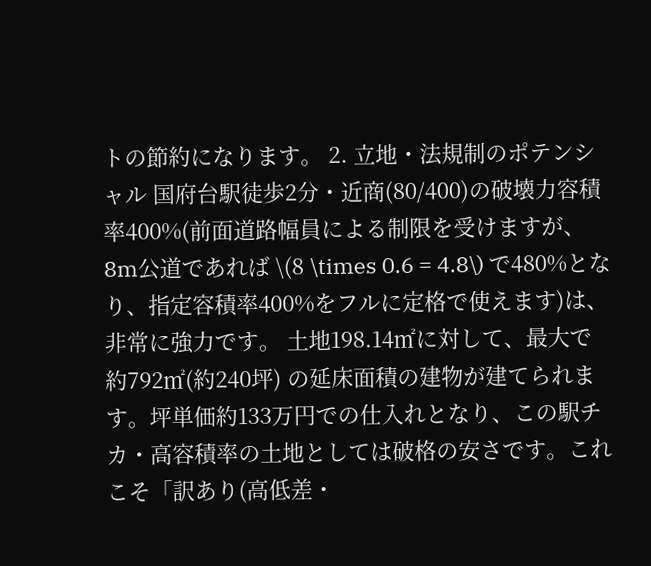トの節約になります。 2. 立地・法規制のポテンシャル 国府台駅徒歩2分・近商(80/400)の破壊力容積率400%(前面道路幅員による制限を受けますが、8m公道であれば \(8 \times 0.6 = 4.8\) で480%となり、指定容積率400%をフルに定格で使えます)は、非常に強力です。 土地198.14㎡に対して、最大で 約792㎡(約240坪) の延床面積の建物が建てられます。坪単価約133万円での仕入れとなり、この駅チカ・高容積率の土地としては破格の安さです。これこそ「訳あり(高低差・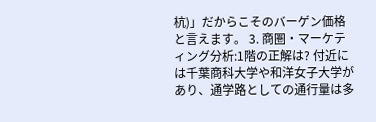杭)」だからこそのバーゲン価格と言えます。 3. 商圏・マーケティング分析:1階の正解は? 付近には千葉商科大学や和洋女子大学があり、通学路としての通行量は多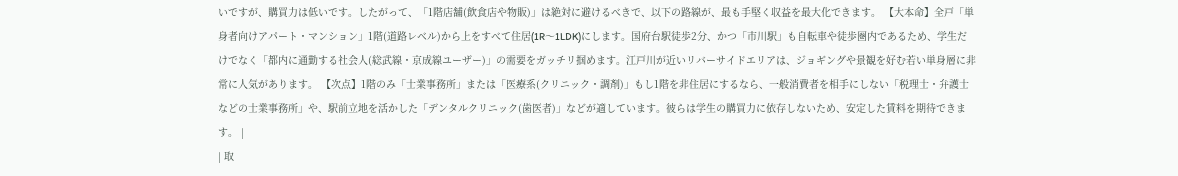いですが、購買力は低いです。したがって、「1階店舗(飲食店や物販)」は絶対に避けるべきで、以下の路線が、最も手堅く収益を最大化できます。 【大本命】全戸「単身者向けアパート・マンション」1階(道路レベル)から上をすべて住居(1R〜1LDK)にします。国府台駅徒歩2分、かつ「市川駅」も自転車や徒歩圏内であるため、学生だけでなく「都内に通勤する社会人(総武線・京成線ユーザー)」の需要をガッチリ掴めます。江戸川が近いリバーサイドエリアは、ジョギングや景観を好む若い単身層に非常に人気があります。 【次点】1階のみ「士業事務所」または「医療系(クリニック・調剤)」もし1階を非住居にするなら、一般消費者を相手にしない「税理士・弁護士などの士業事務所」や、駅前立地を活かした「デンタルクリニック(歯医者)」などが適しています。彼らは学生の購買力に依存しないため、安定した賃料を期待できます。 |
| 取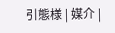引態様 | 媒介 |